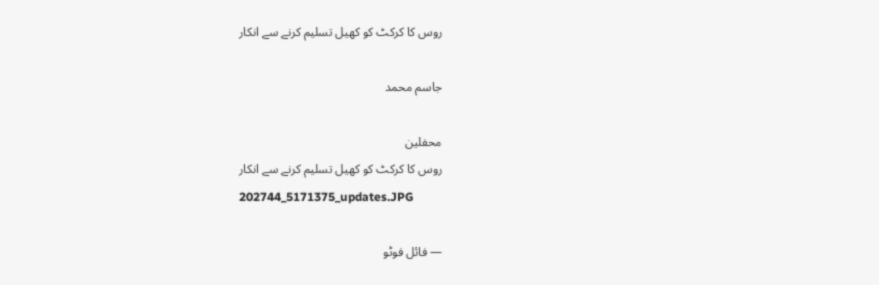روس کا کرکٹ کو کھیل تسلیم کرنے سے انکار

جاسم محمد

محفلین
روس کا کرکٹ کو کھیل تسلیم کرنے سے انکار
202744_5171375_updates.JPG

— فائل فوٹو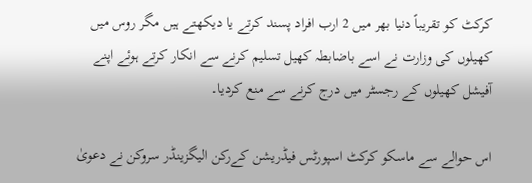کرکٹ کو تقریباً دنیا بھر میں 2 ارب افراد پسند کرتے یا دیکھتے ہیں مگر روس میں کھیلوں کی وزارت نے اسے باضابطہ کھیل تسلیم کرنے سے انکار کرتے ہوئے اپنے آفیشل کھیلوں کے رجسٹر میں درج کرنے سے منع کردیا۔

اس حوالے سے ماسکو کرکٹ اسپورٹس فیڈریشن کےرکن الیگزینڈر سروکن نے دعویٰ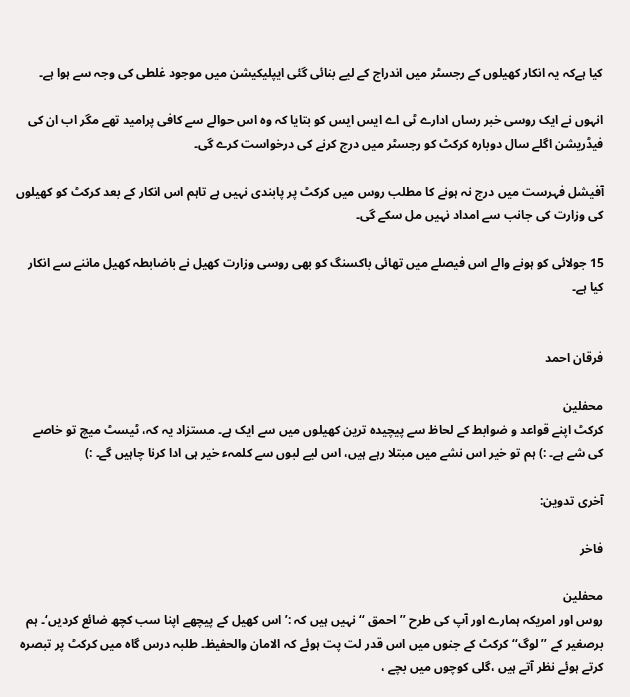کیا ہےکہ یہ انکار کھیلوں کے رجسٹر میں اندراج کے لیے بنائی گئی ایپلیکیشن میں موجود غلطی کی وجہ سے ہوا ہے۔

انہوں نے ایک روسی خبر رساں ادارے ٹی اے ایس ایس کو بتایا کہ وہ اس حوالے سے کافی پرامید تھے مگر اب ان کی فیڈریشن اگلے سال دوبارہ کرکٹ کو رجسٹر میں درج کرنے کی درخواست کرے گی۔

آفیشل فہرست میں درج نہ ہونے کا مطلب روس میں کرکٹ پر پابندی نہیں ہے تاہم اس انکار کے بعد کرکٹ کو کھیلوں کی وزارت کی جانب سے امداد نہیں مل سکے گی۔

15 جولائی کو ہونے والے اس فیصلے میں تھائی باکسنگ کو بھی روسی وزارت کھیل نے باضابطہ کھیل ماننے سے انکار کیا ہے۔


فرقان احمد

محفلین
کرکٹ اپنے قواعد و ضوابط کے لحاظ سے پیچیدہ ترین کھیلوں میں سے ایک ہے۔ مستزاد یہ کہ، ٹیسٹ میچ تو خاصے کی شے ہے۔ :) ہم تو خیر اس نشے میں مبتلا رہے ہیں، اس لیے لبوں سے کلمہء خیر ہی ادا کرنا چاہیں گے۔ :)

آخری تدوین:

فاخر

محفلین
روس اور امريكہ ہمارے اور آپ کی طرح ’’احمق ‘‘ نہیں ہیں کہ :’ اس کھیل کے پیچھے اپنا سب کچھ ضائع کردیں‘۔ ہم برصغیر کے ’’لوگ‘‘ کرکٹ کے جنوں میں اس قدر لت پت ہوئے کہ الامان والحفیظ۔ طلبہ درس گاہ میں کرکٹ پر تبصرہ کرتے ہوئے نظر آتے ہیں ،گلی کوچوں میں بچے ،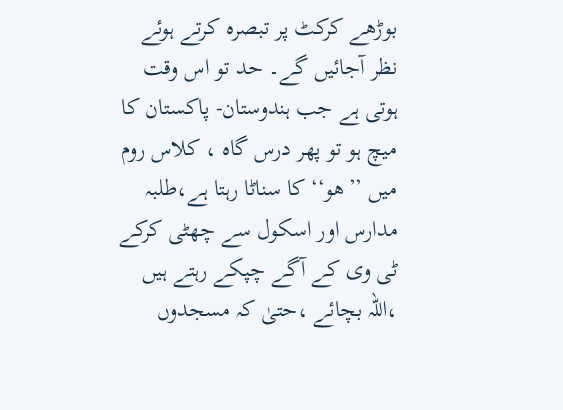بوڑھے کرکٹ پر تبصرہ کرتے ہوئے نظر آجائیں گے۔ حد تو اس وقت ہوتی ہے جب ہندوستان- پاکستان کا میچ ہو تو پھر درس گاہ ، کلاس روم میں ’’ھو‘‘ کا سناٹا رہتا ہے،طلبہ مدارس اور اسکول سے چھٹی کرکے ٹی وی کے آگے چپکے رہتے ہیں ،اللہ بچائے ،حتیٰ کہ مسجدوں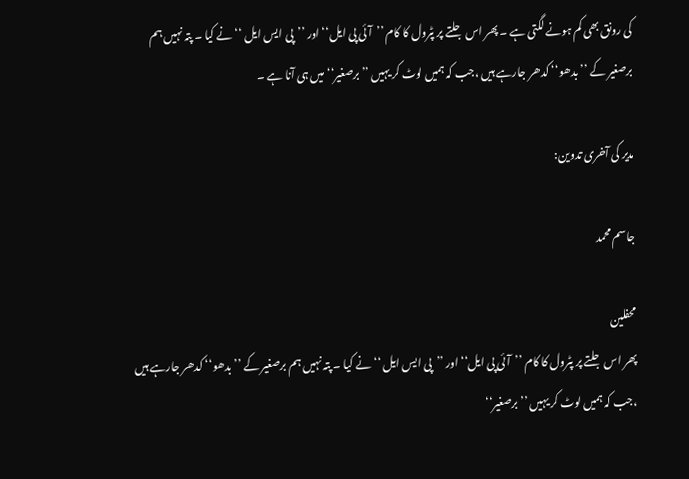کی رونق بھی کم ہونے لگتی ہے ۔ پھر اس جلتے پر پٹرول کا کام ’’آئی پی ایل‘‘ اور ’’پی ایس ایل ‘‘ نے کیا ۔ پتہ نہیں ہم برصغیر کے ’’بدھو‘‘ کدھر جارہے ہیں ،جب کہ ہمیں لوٹ کر یہیں ’’برصغیر‘‘ میں ہی آنا ہے ۔

مدیر کی آخری تدوین:

جاسم محمد

محفلین
پھر اس جلتے پر پٹرول کا کام ’’آئی پی ایل‘‘ اور ’’پی ایس ایل ‘‘ نے کیا ۔ پتہ نہیں ہم برصغیر کے ’’بدھو‘‘ کدھر جارہے ہیں ،جب کہ ہمیں لوٹ کر یہیں ’’برصغیر‘‘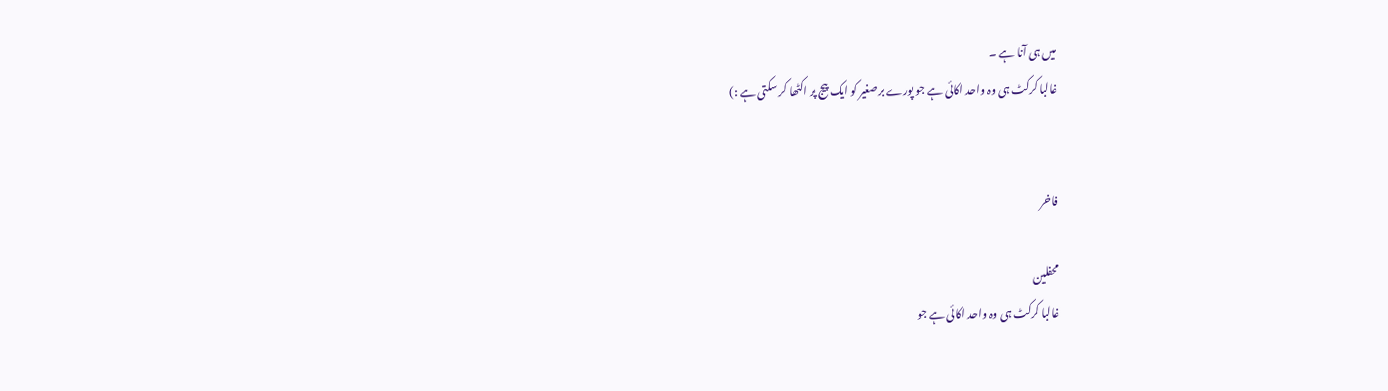میں ہی آنا ہے ۔
غالبا کرکٹ ہی وہ واحد اکائی ہے جو پورے برصغیر کو ایک پیج پر اکٹھا کر سکتی ہے :)


فاخر

محفلین
غالبا کرکٹ ہی وہ واحد اکائی ہے جو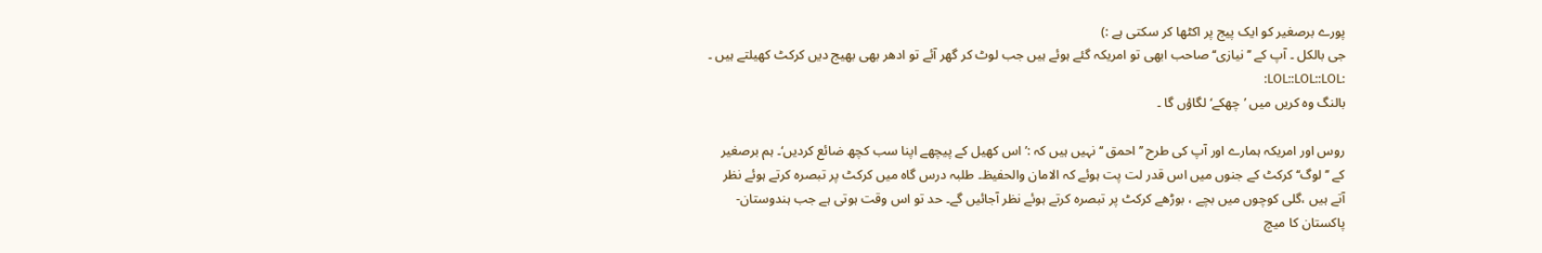پورے برصغیر کو ایک پیج پر اکٹھا کر سکتی ہے :)
جی بالکل ۔ آپ کے ’’نیازی‘‘ صاحب ابھی تو امریکہ گئے ہوئے ہیں جب لوٹ کر گھر آئے تو ادھر بھی بھیج دیں کرکٹ کھیلتے ہیں ۔ :LOL::LOL::LOL:
بالنگ وہ کریں میں ’چھکے‘ لگاؤں گا ۔

روس اور امريكہ ہمارے اور آپ کی طرح ’’احمق ‘‘ نہیں ہیں کہ :’ اس کھیل کے پیچھے اپنا سب کچھ ضائع کردیں‘۔ ہم برصغیر کے ’’لوگ‘‘ کرکٹ کے جنوں میں اس قدر لت پت ہوئے کہ الامان والحفیظ۔ طلبہ درس گاہ میں کرکٹ پر تبصرہ کرتے ہوئے نظر آتے ہیں ،گلی کوچوں میں بچے ، بوڑھے کرکٹ پر تبصرہ کرتے ہوئے نظر آجائیں گے۔ حد تو اس وقت ہوتی ہے جب ہندوستان- پاکستان کا میچ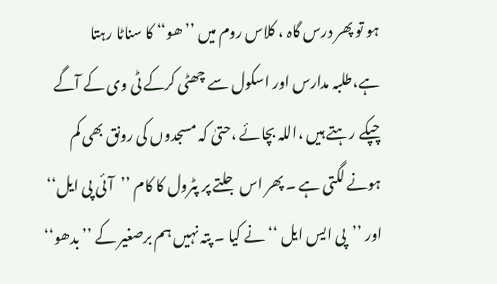ہو تو پھر درس گاہ ، کلاس روم میں ’’ھو‘‘ کا سناٹا رہتا ہے،طلبہ مدارس اور اسکول سے چھٹی کرکے ٹی وی کے آگے چپکے رہتے ہیں ،اللہ بچائے ،حتیٰ کہ مسجدوں کی رونق بھی کم ہونے لگتی ہے ۔ پھر اس جلتے پر پٹرول کا کام ’’آئی پی ایل‘‘ اور ’’پی ایس ایل ‘‘ نے کیا ۔ پتہ نہیں ہم برصغیر کے ’’بدھو‘‘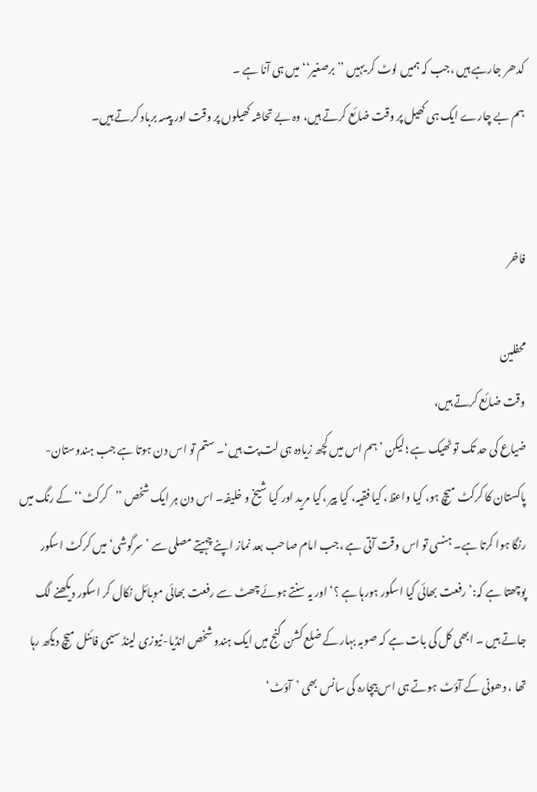کدھر جارہے ہیں ،جب کہ ہمیں لوٹ کر یہیں ’’برصغیر‘‘ میں ہی آنا ہے ۔
ہم بے چارے ایک ہی کھیل پر وقت ضائع کرتے ہیں، وہ بے تحاشہ کھیلوں پر وقت اور پیسہ برباد کرتے ہیں۔


فاخر

محفلین
وقت ضائع کرتے ہیں،
ضیاع کی حد تک تو ٹھیک ہے ؛لیکن ’ہم اس میں کچھ زیادہ ہی لت پت ہیں‘۔ ستم تو اس دن ہوتا ہے جب ہندوستان-پاکستان کا کرکٹ میچ ہو، کیا واعظ، کیا فقیہ، کیا پیر ،کیا مرید اور کیا شیخ و خلیفہ۔ اس دن ہر ایک شخص ’’کرکٹ‘‘ کے رنگ میں رنگا ہوا کرتا ہے۔ ہنسی تو اس وقت آتی ہے ،جب امام صاحب بعد نماز اپنے چہیتے مصلی سے ’سرگوشی‘ میں کرکٹ اسکور پوچھتا ہے کہ:’ رفعت بھائی کیا اسکور ہورہا ہے ؟‘ اور یہ سنتے ہوئے چھٹ سے رفعت بھائی موبائل نکال کر اسکور دیکھنے لگ جاتے ہیں ۔ ابھی کل کی بات ہے کہ صوبہ بہار کے ضلع کشن گنج میں ایک ہندو شخص انڈیا-نیوزی لینڈ سیمی فائنل میچ دیکھ رہا تھا ، دھونی کے آؤٹ ہوتے ہی اس بیچارہ کی سانس بھی ’آؤٹ‘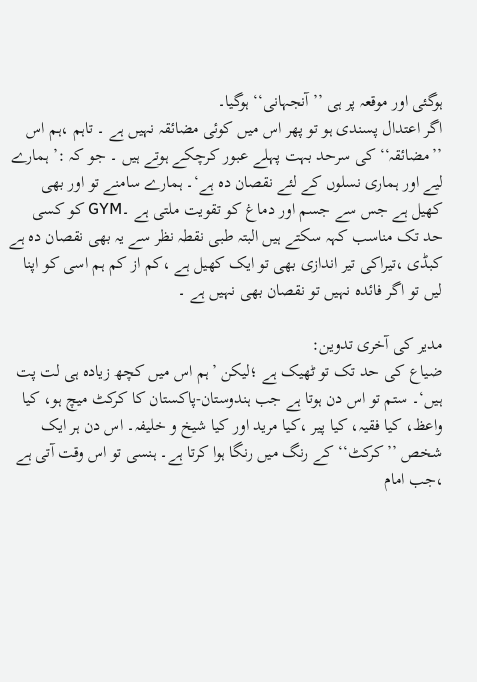ہوگئی اور موقعہ پر ہی ’’آنجہانی‘‘ ہوگیا۔
اگر اعتدال پسندی ہو تو پھر اس میں کوئی مضائقہ نہیں ہے ۔ تاہم ،ہم اس ’’مضائقہ‘‘ کی سرحد بہت پہلے عبور کرچکے ہوتے ہیں ۔ جو کہ :’ ہمارے لیے اور ہماری نسلوں کے لئے نقصان دہ ہے‘۔ ہمارے سامنے تو اور بھی کھیل ہے جس سے جسم اور دماغ کو تقویت ملتی ہے ۔GYM کو کسی حد تک مناسب کہہ سکتے ہیں البتہ طبی نقطہ نظر سے یہ بھی نقصان دہ ہے کبڈی ،تیراکی تیر اندازی بھی تو ایک کھیل ہے ،کم از کم ہم اسی کو اپنا لیں تو اگر فائدہ نہیں تو نقصان بھی نہیں ہے ۔

مدیر کی آخری تدوین:
ضیاع کی حد تک تو ٹھیک ہے ؛لیکن ’ہم اس میں کچھ زیادہ ہی لت پت ہیں‘۔ ستم تو اس دن ہوتا ہے جب ہندوستان-پاکستان کا کرکٹ میچ ہو، کیا واعظ، کیا فقیہ، کیا پیر ،کیا مرید اور کیا شیخ و خلیفہ۔ اس دن ہر ایک شخص ’’کرکٹ‘‘ کے رنگ میں رنگا ہوا کرتا ہے۔ ہنسی تو اس وقت آتی ہے ،جب امام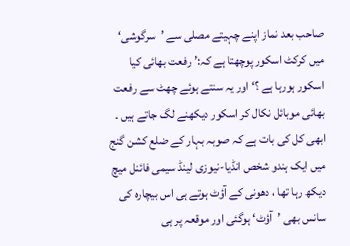صاحب بعد نماز اپنے چہیتے مصلی سے ’سرگوشی‘ میں کرکٹ اسکور پوچھتا ہے کہ:’ رفعت بھائی کیا اسکور ہورہا ہے ؟‘ اور یہ سنتے ہوئے چھٹ سے رفعت بھائی موبائل نکال کر اسکور دیکھنے لگ جاتے ہیں ۔ ابھی کل کی بات ہے کہ صوبہ بہار کے ضلع کشن گنج میں ایک ہندو شخص انڈیا-نیوزی لینڈ سیمی فائنل میچ دیکھ رہا تھا ، دھونی کے آؤٹ ہوتے ہی اس بیچارہ کی سانس بھی ’آؤٹ‘ ہوگئی اور موقعہ پر ہی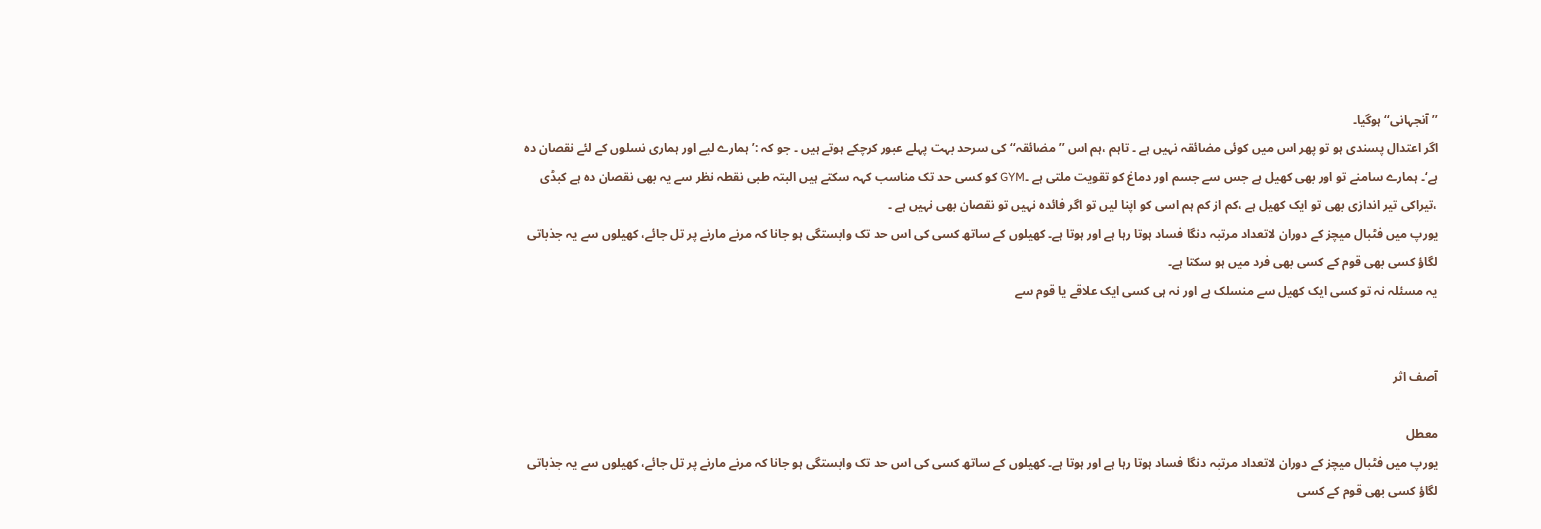’’آنجہانی‘‘ ہوگیا۔
اگر اعتدال پسندی ہو تو پھر اس میں کوئی مضائقہ نہیں ہے ۔ تاہم ،ہم اس ’’مضائقہ‘‘ کی سرحد بہت پہلے عبور کرچکے ہوتے ہیں ۔ جو کہ :’ ہمارے لیے اور ہماری نسلوں کے لئے نقصان دہ ہے‘۔ ہمارے سامنے تو اور بھی کھیل ہے جس سے جسم اور دماغ کو تقویت ملتی ہے ۔GYM کو کسی حد تک مناسب کہہ سکتے ہیں البتہ طبی نقطہ نظر سے یہ بھی نقصان دہ ہے کبڈی ،تیراکی تیر اندازی بھی تو ایک کھیل ہے ،کم از کم ہم اسی کو اپنا لیں تو اگر فائدہ نہیں تو نقصان بھی نہیں ہے ۔
یورپ میں فٹبال میچز کے دوران لاتعداد مرتبہ دنگا فساد ہوتا رہا ہے اور ہوتا ہے۔ کھیلوں کے ساتھ کسی کی اس حد تک وابستگی ہو جانا کہ مرنے مارنے پر تل جائے، کھیلوں سے یہ جذباتی لگاؤ کسی بھی قوم کے کسی بھی فرد میں ہو سکتا ہے۔
یہ مسئلہ نہ تو کسی ایک کھیل سے منسلک ہے اور نہ ہی کسی ایک علاقے یا قوم سے


آصف اثر

معطل
یورپ میں فٹبال میچز کے دوران لاتعداد مرتبہ دنگا فساد ہوتا رہا ہے اور ہوتا ہے۔ کھیلوں کے ساتھ کسی کی اس حد تک وابستگی ہو جانا کہ مرنے مارنے پر تل جائے، کھیلوں سے یہ جذباتی لگاؤ کسی بھی قوم کے کسی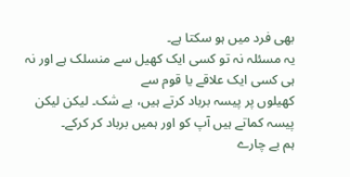بھی فرد میں ہو سکتا ہے۔
یہ مسئلہ نہ تو کسی ایک کھیل سے منسلک ہے اور نہ ہی کسی ایک علاقے یا قوم سے
کھیلوں پر پیسہ برباد کرتے ہیں، بے شک۔ لیکن لیکن پیسہ کماتے ہیں آپ کو اور ہمیں برباد کر کرکے۔
ہم بے چارے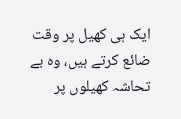ایک ہی کھیل پر وقت ضائع کرتے ہیں، وہ بے تحاشہ کھیلوں پر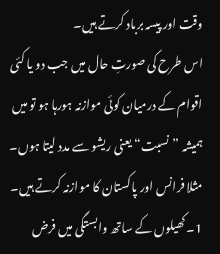وقت اور پیسہ برباد کرتے ہیں۔
اس طرح کی صورتِ حال میں جب دو یا کئی اقوام کے درمیان کوئی موازنہ ہورہا ہو تو میں ہمیشہ ”نسبت“ یعنی ریشو سے مدد لیتا ہوں۔
مثلا فرانس اور پاکستان کا موازنہ کرتے ہیں۔
1۔ کھیلوں کے ساتھ وابستگی میں فرض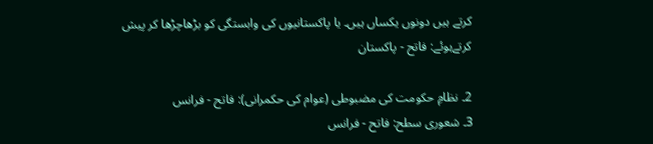کرتے ہیں دونوں یکساں ہیں۔ یا پاکستانیوں کی وابستگی کو بڑھاچڑھا کر پیش کرتےہوئے: فاتح - پاکستان

2۔ نظامِ حکومت کی مضبوطی (عوام کی حکمرانی): فاتح - فرانس
3۔ شعوری سطح: فاتح - فرانس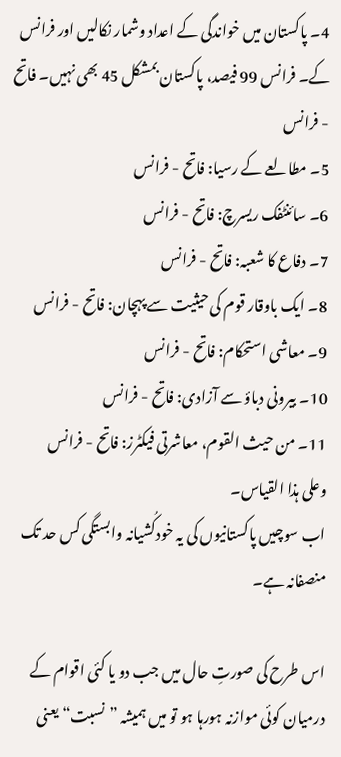4۔ پاکستان میں خواندگی کے اعداد وشمار نکالیں اور فرانس کے۔ فرانس 99 فیصد، پاکستان بمشکل 45 بھی نہیں۔ فاتح - فرانس
5۔ مطالعے کے رسیا: فاتح - فرانس
6۔ سائنٹفک ریسرچ: فاتح - فرانس
7۔ دفاع کا شعبہ: فاتح - فرانس
8۔ ایک باوقار قوم کی حیثیت سے پہچان: فاتح - فرانس
9۔ معاشی استحکام: فاتح - فرانس
10۔ بیرونی دباؤ سے آزادی: فاتح - فرانس
11۔ من حیث القوم، معاشرتی فیکٹرز: فاتح - فرانس
وعلی ہذا القیاس۔
اب سوچیں پاکستانیوں کی یہ خودکُشیانہ وابستگی کس حد تک منصفانہ ہے۔

اس طرح کی صورتِ حال میں جب دو یا کئی اقوام کے درمیان کوئی موازنہ ہورہا ہو تو میں ہمیشہ ”نسبت“ یعنی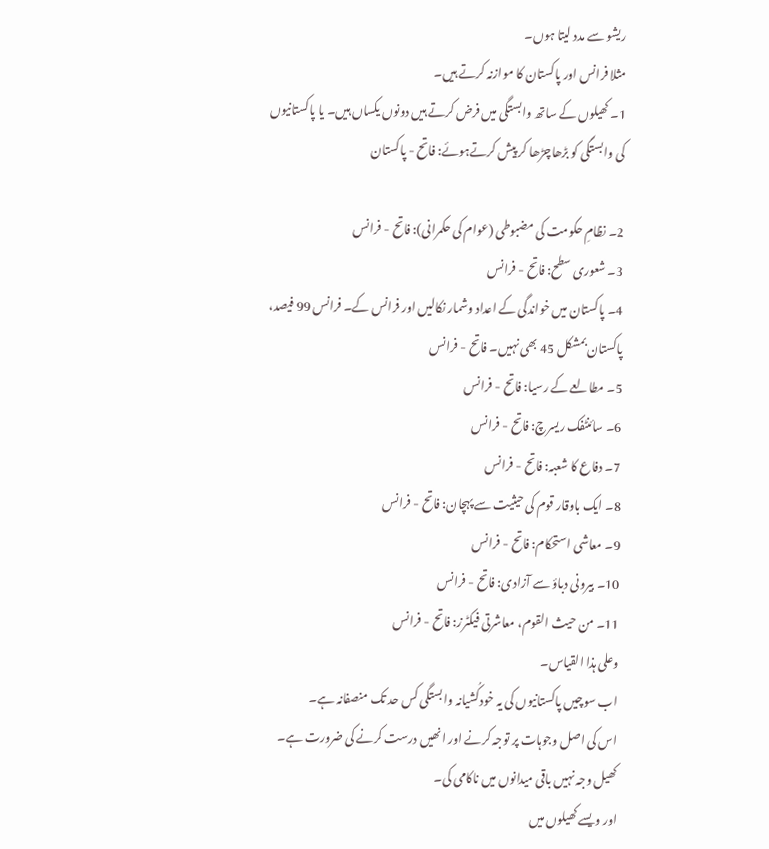ریشو سے مدد لیتا ہوں۔
مثلا فرانس اور پاکستان کا موازنہ کرتے ہیں۔
1۔ کھیلوں کے ساتھ وابستگی میں فرض کرتے ہیں دونوں یکساں ہیں۔ یا پاکستانیوں کی وابستگی کو بڑھاچڑھا کر پیش کرتےہوئے: فاتح - پاکستان

2۔ نظامِ حکومت کی مضبوطی (عوام کی حکمرانی): فاتح - فرانس
3۔ شعوری سطح: فاتح - فرانس
4۔ پاکستان میں خواندگی کے اعداد وشمار نکالیں اور فرانس کے۔ فرانس 99 فیصد، پاکستان بمشکل 45 بھی نہیں۔ فاتح - فرانس
5۔ مطالعے کے رسیا: فاتح - فرانس
6۔ سائنٹفک ریسرچ: فاتح - فرانس
7۔ دفاع کا شعبہ: فاتح - فرانس
8۔ ایک باوقار قوم کی حیثیت سے پہچان: فاتح - فرانس
9۔ معاشی استحکام: فاتح - فرانس
10۔ بیرونی دباؤ سے آزادی: فاتح - فرانس
11۔ من حیث القوم، معاشرتی فیکٹرز: فاتح - فرانس
وعلی ہذا القیاس۔
اب سوچیں پاکستانیوں کی یہ خودکُشیانہ وابستگی کس حد تک منصفانہ ہے۔
اس کی اصل وجوہات پر توجہ کرنے اور انھیں درست کرنے کی ضرورت ہے۔ کھیل وجہ نہیں باقی میدانوں میں ناکامی کی۔
اور ویسے کھیلوں میں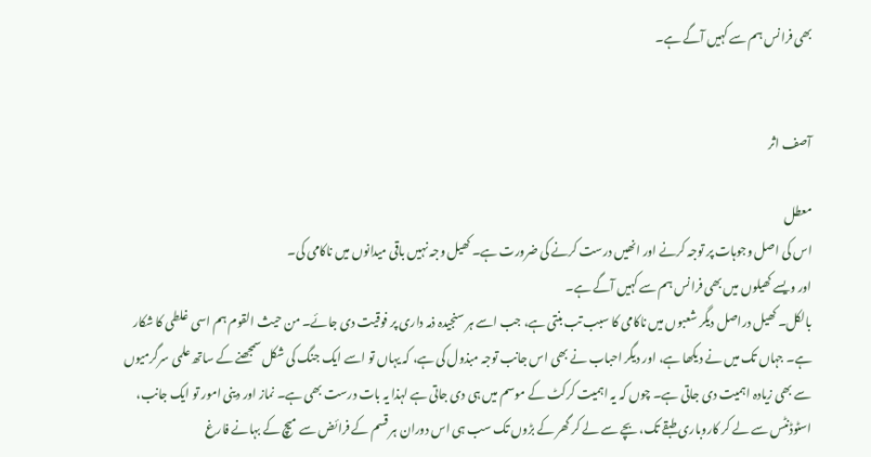بھی فرانس ہم سے کہیں آگے ہے۔


آصف اثر

معطل
اس کی اصل وجوہات پر توجہ کرنے اور انھیں درست کرنے کی ضرورت ہے۔ کھیل وجہ نہیں باقی میدانوں میں ناکامی کی۔
اور ویسے کھیلوں میں بھی فرانس ہم سے کہیں آگے ہے۔
بالکل۔ کھیل دراصل دیگر شعبوں میں ناکامی کا سبب تب بنتی ہے، جب اسے ہر سنجیدہ ذمہ داری پر فوقیت دی جائے۔ من حیث القوم ہم اسی غلطی کا شکار ہے۔ جہاں تک میں نے دیکھا ہے، اور دیگر احباب نے بھی اس جانب توجہ مبذول کی ہے، کہ یہاں تو اسے ایک جنگ کی شکل سمجھنے کے ساتھ علمی سرگرمیوں سے بھی زیادہ اہمیت دی جاتی ہے۔ چوں کہ یہ اہمیت کرکٹ کے موسم میں ہی دی جاتی ہے لہذا یہ بات درست بھی ہے۔ نماز اور دینی امور تو ایک جانب، اسٹوڈنٹس سے لے کر کاروباری طبقے تک، بچے سے لے کر گھر کے بڑوں تک سب ہی اس دوران ہر قسم کے فرائض سے میچ کے بہانے فارغ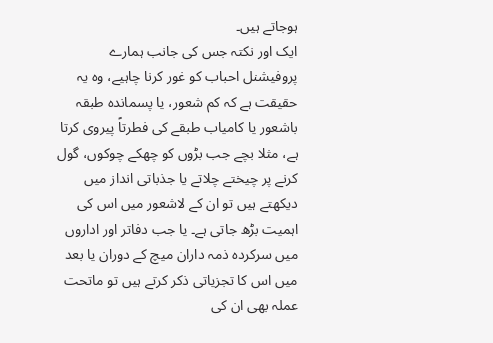ہوجاتے ہیں۔
ایک اور نکتہ جس کی جانب ہمارے پروفیشنل احباب کو غور کرنا چاہیے، وہ یہ حقیقت ہے کہ کم شعور، یا پسماندہ طبقہ باشعور یا کامیاب طبقے کی فطرتاً پیروی کرتا ہے، مثلا بچے جب بڑوں کو چھکے چوکوں، گول کرنے پر چیختے چلاتے یا جذباتی انداز میں دیکھتے ہیں تو ان کے لاشعور میں اس کی اہمیت بڑھ جاتی ہے۔ یا جب دفاتر اور اداروں میں سرکردہ ذمہ داران میچ کے دوران یا بعد میں اس کا تجزیاتی ذکر کرتے ہیں تو ماتحت عملہ بھی ان کی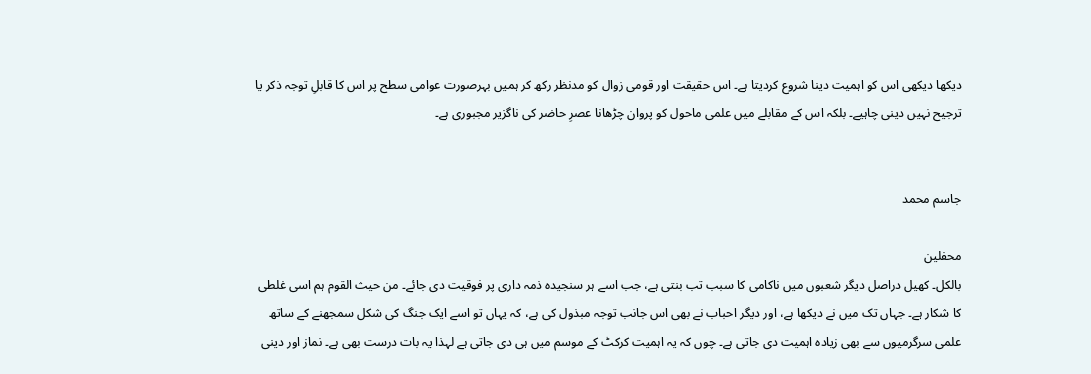دیکھا دیکھی اس کو اہمیت دینا شروع کردیتا ہے۔ اس حقیقت اور قومی زوال کو مدنظر رکھ کر ہمیں بہرصورت عوامی سطح پر اس کا قابلِ توجہ ذکر یا ترجیح نہیں دینی چاہیے۔ بلکہ اس کے مقابلے میں علمی ماحول کو پروان چڑھانا عصرِ حاضر کی ناگزیر مجبوری ہے۔


جاسم محمد

محفلین
بالکل۔ کھیل دراصل دیگر شعبوں میں ناکامی کا سبب تب بنتی ہے، جب اسے ہر سنجیدہ ذمہ داری پر فوقیت دی جائے۔ من حیث القوم ہم اسی غلطی کا شکار ہے۔ جہاں تک میں نے دیکھا ہے، اور دیگر احباب نے بھی اس جانب توجہ مبذول کی ہے، کہ یہاں تو اسے ایک جنگ کی شکل سمجھنے کے ساتھ علمی سرگرمیوں سے بھی زیادہ اہمیت دی جاتی ہے۔ چوں کہ یہ اہمیت کرکٹ کے موسم میں ہی دی جاتی ہے لہذا یہ بات درست بھی ہے۔ نماز اور دینی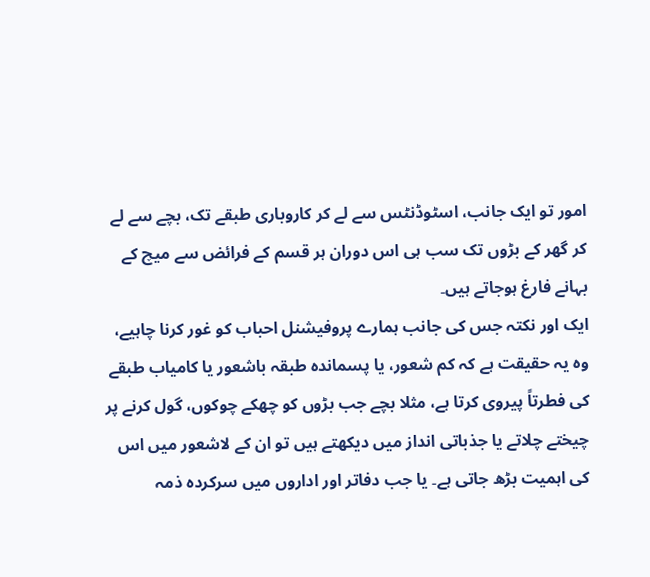امور تو ایک جانب، اسٹوڈنٹس سے لے کر کاروباری طبقے تک، بچے سے لے کر گھر کے بڑوں تک سب ہی اس دوران ہر قسم کے فرائض سے میچ کے بہانے فارغ ہوجاتے ہیں۔
ایک اور نکتہ جس کی جانب ہمارے پروفیشنل احباب کو غور کرنا چاہیے، وہ یہ حقیقت ہے کہ کم شعور، یا پسماندہ طبقہ باشعور یا کامیاب طبقے کی فطرتاً پیروی کرتا ہے، مثلا بچے جب بڑوں کو چھکے چوکوں، گول کرنے پر چیختے چلاتے یا جذباتی انداز میں دیکھتے ہیں تو ان کے لاشعور میں اس کی اہمیت بڑھ جاتی ہے۔ یا جب دفاتر اور اداروں میں سرکردہ ذمہ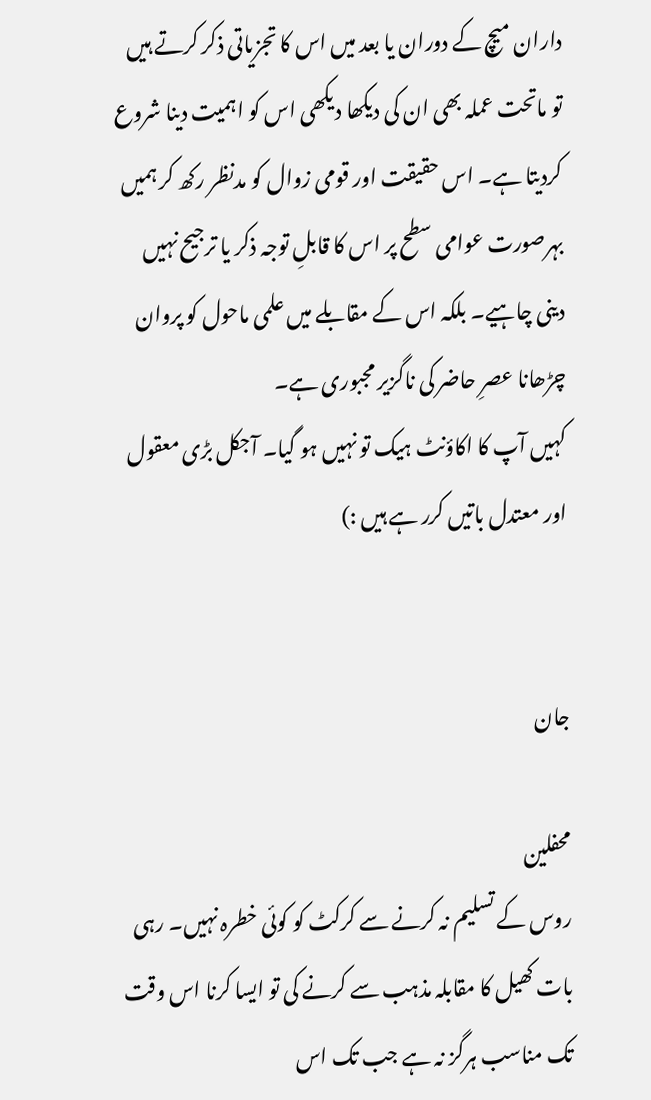داران میچ کے دوران یا بعد میں اس کا تجزیاتی ذکر کرتے ہیں تو ماتحت عملہ بھی ان کی دیکھا دیکھی اس کو اہمیت دینا شروع کردیتا ہے۔ اس حقیقت اور قومی زوال کو مدنظر رکھ کر ہمیں بہرصورت عوامی سطح پر اس کا قابلِ توجہ ذکر یا ترجیح نہیں دینی چاہیے۔ بلکہ اس کے مقابلے میں علمی ماحول کو پروان چڑھانا عصرِ حاضر کی ناگزیر مجبوری ہے۔
کہیں آپ کا اکاؤنٹ ہیک تو نہیں ہو گیا۔ آجکل بڑی معقول اور معتدل باتیں کرر ہے ہیں :)


جان

محفلین
روس کے تسلیم نہ کرنے سے کرکٹ کو کوئی خطرہ نہیں۔ رہی بات کھیل کا مقابلہ مذہب سے کرنے کی تو ایسا کرنا اس وقت تک مناسب ہرگز نہ ہے جب تک اس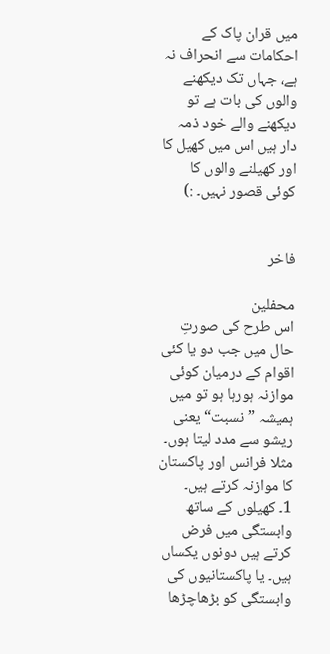میں قران پاک کے احکامات سے انحراف نہ ہے، جہاں تک دیکھنے والوں کی بات ہے تو دیکھنے والے خود ذمہ دار ہیں اس میں کھیل کا اور کھیلنے والوں کا کوئی قصور نہیں۔ :)


فاخر

محفلین
اس طرح کی صورتِ حال میں جب دو یا کئی اقوام کے درمیان کوئی موازنہ ہورہا ہو تو میں ہمیشہ ”نسبت“ یعنی ریشو سے مدد لیتا ہوں۔
مثلا فرانس اور پاکستان کا موازنہ کرتے ہیں۔
1۔ کھیلوں کے ساتھ وابستگی میں فرض کرتے ہیں دونوں یکساں ہیں۔ یا پاکستانیوں کی وابستگی کو بڑھاچڑھا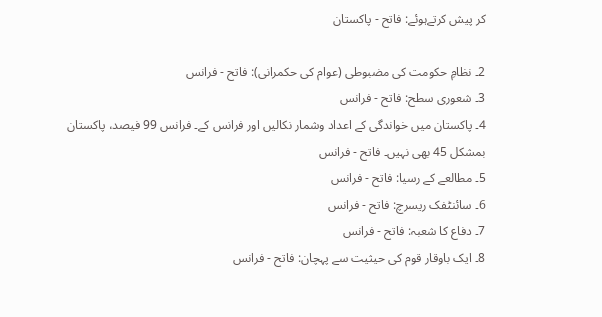کر پیش کرتےہوئے: فاتح - پاکستان

2۔ نظامِ حکومت کی مضبوطی (عوام کی حکمرانی): فاتح - فرانس
3۔ شعوری سطح: فاتح - فرانس
4۔ پاکستان میں خواندگی کے اعداد وشمار نکالیں اور فرانس کے۔ فرانس 99 فیصد، پاکستان بمشکل 45 بھی نہیں۔ فاتح - فرانس
5۔ مطالعے کے رسیا: فاتح - فرانس
6۔ سائنٹفک ریسرچ: فاتح - فرانس
7۔ دفاع کا شعبہ: فاتح - فرانس
8۔ ایک باوقار قوم کی حیثیت سے پہچان: فاتح - فرانس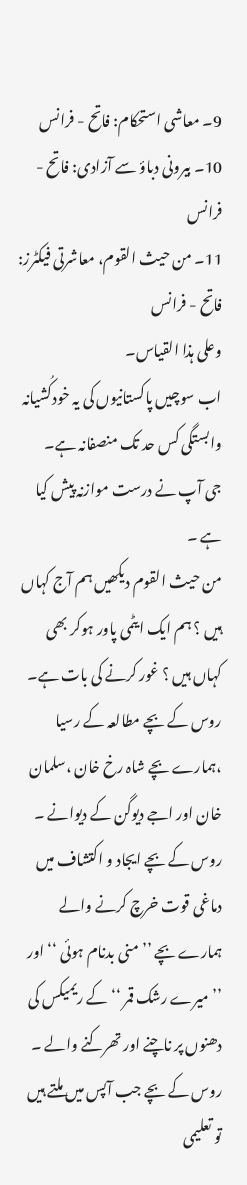9۔ معاشی استحکام: فاتح - فرانس
10۔ بیرونی دباؤ سے آزادی: فاتح - فرانس
11۔ من حیث القوم، معاشرتی فیکٹرز: فاتح - فرانس
وعلی ہذا القیاس۔
اب سوچیں پاکستانیوں کی یہ خودکُشیانہ وابستگی کس حد تک منصفانہ ہے۔
جى آپ نے درست موازنہ پیش کیا ہے ۔
من حیث القوم دیکھیں ہم آج کہاں ہیں ؟ ہم ایک ایٹمی پاور ہوکر بھی کہاں ہیں ؟ غور کرنے کی بات ہے۔ روس کے بچے مطالعہ کے رسیا ،ہمارے بچے شاہ رخ خان ،سلمان خان اور اجے دیوگن کے دیوانے ۔
روس کے بچے ایجاد و اکتشاف میں دماغی قوت خرچ کرنے والے ہمارے بچے ’’منی بدنام ہوئی ‘‘ اور ’’میرے رشک قمر ‘‘ کے ریمیکس کی دھنوں پر ناچنے اور تھرکنے والے ۔
روس کے بچے جب آپس میں ملتے ہیں تو تعلیمی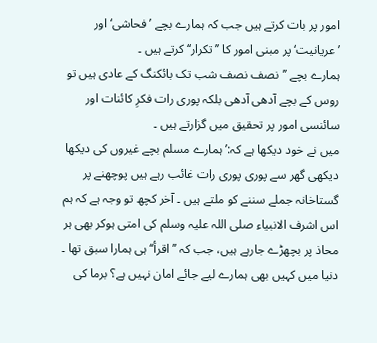امور پر بات کرتے ہیں جب کہ ہمارے بچے ’فحاشی‘ اور ’عریانیت‘ پر مبنی امور کا ’’تکرار‘‘ کرتے ہیں ۔
ہمارے بچے ’’نصف نصف شب تک بائکنگ کے عادی ہیں تو روس کے بچے آدھی آدھی بلکہ پوری رات فکرِ کائنات اور سائنسی امور پر تحقیق میں گزارتے ہیں ۔
میں نے خود دیکھا ہے کہ:’ ہمارے مسلم بچے غیروں کی دیکھا دیکھی گھر سے پوری پوری رات غائب رہے ہیں پوچھنے پر گستاخانہ جملے سننے کو ملتے ہیں ۔ آخر کچھ تو وجہ ہے کہ ہم اس اشرف الانبیاء صلی اللہ علیہ وسلم کی امتی ہوکر بھی ہر محاذ پر بچھڑے جارہے ہیں، جب کہ ’’اقرأ‘‘ ہی ہمارا سبق تھا ۔ دنیا میں کہیں بھی ہمارے لیے جائے امان نہیں ہے؟ برما کی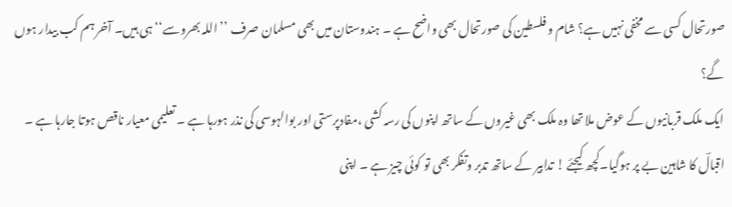صورتحال کسی سے مخفی نہیں ہے؟ شام و فلسطین کی صورتحال بھی واضح ہے ۔ ہندوستان میں بھی مسلمان صرف ’’اللہ بھروسے‘‘ ہی ہیں۔ آخر ہم کب بیدار ہوں گے؟
ایک ملک قربانیوں کے عوض ملا تھا وہ ملک بھی غیروں کے ساتھ اپنوں کی رسہ کشی ،مفادپرستی اور بوالہوسی کی نذر ہورہا ہے ۔ تعلیمی معیار ناقص ہوتا جارہا ہے ۔ اقبالؔ کا شاہین بے پر ہوگیا۔کچھ کیجئے ! تدابیر کے ساتھ تدبر وتفکر بھی تو کوئی چیز ہے ۔ اپنی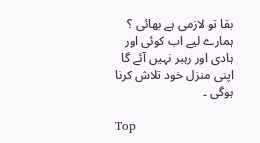بقا تو لازمی ہے بھائی ؟ ہمارے لیے اب کوئی اور ہادی اور رہبر نہیں آئے گا اپنی منزل خود تلاش کرنا ہوگی ۔

Top